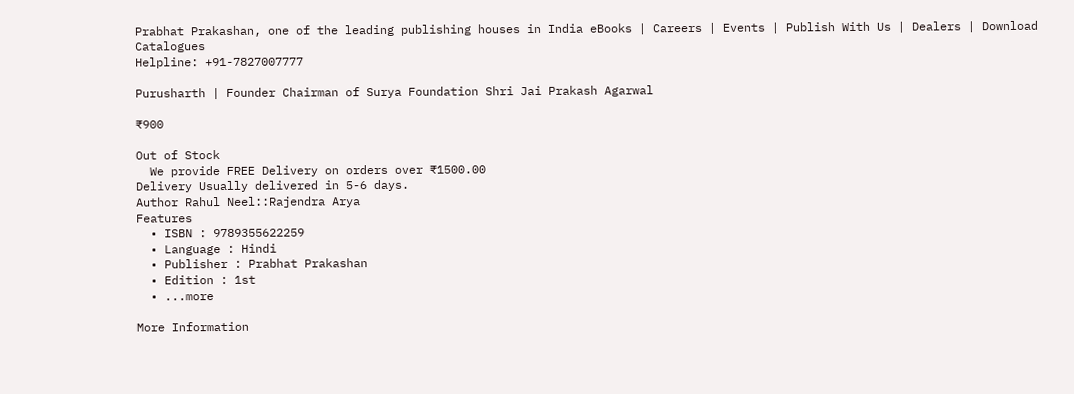Prabhat Prakashan, one of the leading publishing houses in India eBooks | Careers | Events | Publish With Us | Dealers | Download Catalogues
Helpline: +91-7827007777

Purusharth | Founder Chairman of Surya Foundation Shri Jai Prakash Agarwal

₹900

Out of Stock
  We provide FREE Delivery on orders over ₹1500.00
Delivery Usually delivered in 5-6 days.
Author Rahul Neel::Rajendra Arya
Features
  • ISBN : 9789355622259
  • Language : Hindi
  • Publisher : Prabhat Prakashan
  • Edition : 1st
  • ...more

More Information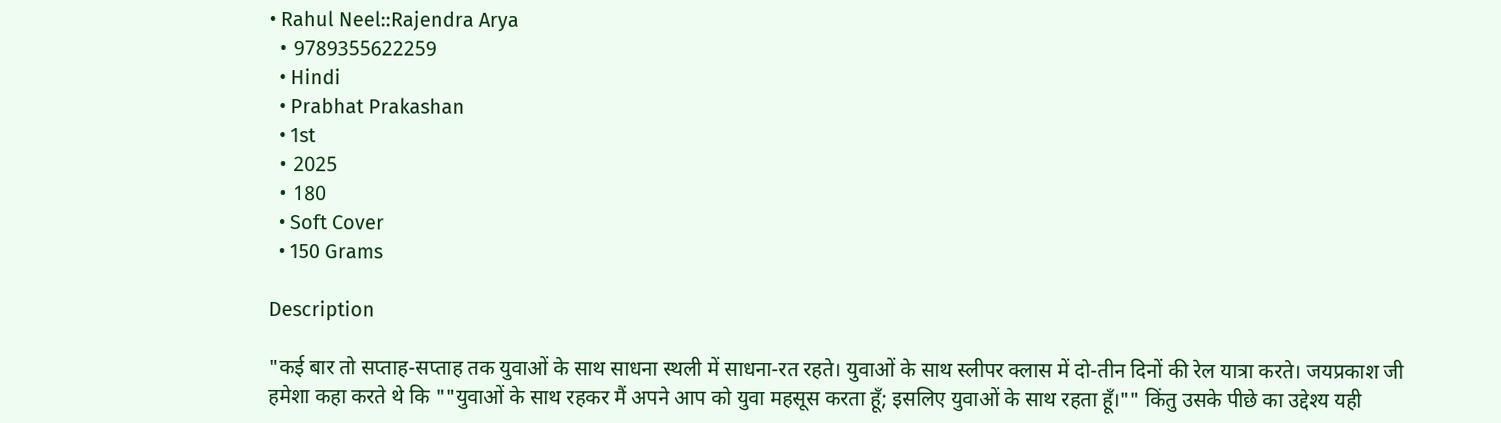• Rahul Neel::Rajendra Arya
  • 9789355622259
  • Hindi
  • Prabhat Prakashan
  • 1st
  • 2025
  • 180
  • Soft Cover
  • 150 Grams

Description

"कई बार तो सप्ताह-सप्ताह तक युवाओं के साथ साधना स्थली में साधना-रत रहते। युवाओं के साथ स्लीपर क्लास में दो-तीन दिनों की रेल यात्रा करते। जयप्रकाश जी हमेशा कहा करते थे कि ""युवाओं के साथ रहकर मैं अपने आप को युवा महसूस करता हूँ; इसलिए युवाओं के साथ रहता हूँ।"" किंतु उसके पीछे का उद्देश्य यही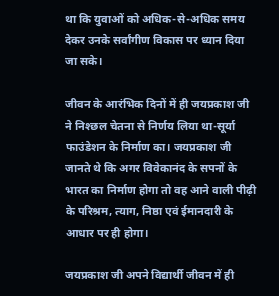था कि युवाओं को अधिक-से-अधिक समय देकर उनके सर्वांगीण विकास पर ध्यान दिया जा सके।

जीवन के आरंभिक दिनों में ही जयप्रकाश जी ने निश्छल चेतना से निर्णय लिया था-सूर्या फाउंडेशन के निर्माण का। जयप्रकाश जी जानते थे कि अगर विवेकानंद के सपनों के भारत का निर्माण होगा तो वह आने वाली पीढ़ी के परिश्रम, त्याग, निष्ठा एवं ईमानदारी के आधार पर ही होगा।

जयप्रकाश जी अपने विद्यार्थी जीवन में ही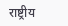राष्ट्रीय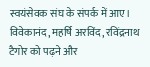स्वयंसेवक संघ के संपर्क में आए। विवेकानंद, महर्षि अरविंद, रविंद्रनाथ टैगोर को पढ़ने और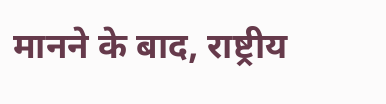मानने के बाद, राष्ट्रीय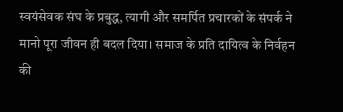स्वयंसेवक संघ के प्रबुद्ध, त्यागी और समर्पित प्रचारकों के संपर्क ने मानो पूरा जीवन ही बदल दिया। समाज के प्रति दायित्व के निर्वहन की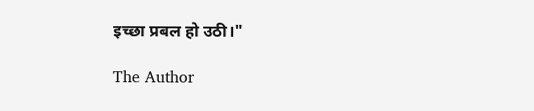इच्छा प्रबल हो उठी।"

The Author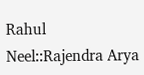Rahul Neel::Rajendra Arya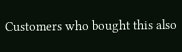Customers who bought this also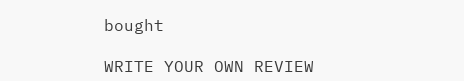bought

WRITE YOUR OWN REVIEW